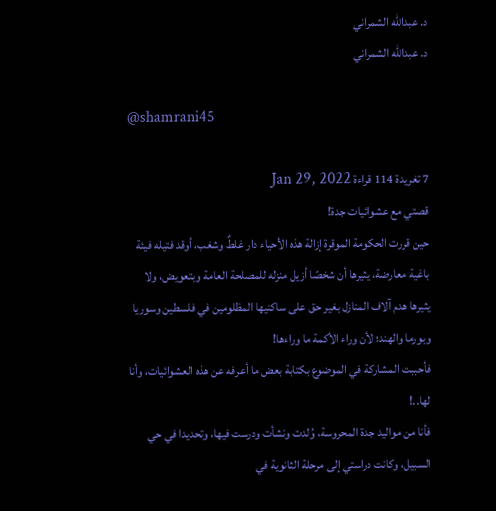د. عبدالله الشمراني
د. عبدالله الشمراني

@shamrani45

7 تغريدة 114 قراءة Jan 29, 2022
قصتي مع عشوائيات جدة!
حين قررت الحكومة الموقرة إزالة هذه الأحياء دار غلطٌ وشغب، أوقد فتيله فيئة باغية معارضة، يثيرها أن شخصًا أزيل منزله للمصلحة العامة وبتعويض، ولا يثيرها هدم آلاف المنازل بغير حق على ساكنيها المظلومين في فلسطين وسوريا وبورما والهند؛ لأن وراء الأكمة ما وراءها!
فأحببت المشاركة في الموضوع بكتابة بعض ما أعرفه عن هذه العشوائيات، وأنا لها..!
فأنا من مواليد جدة المحروسة، وُلدت ونشأت ودرست فيها، وتحديدا في حي السبيل، وكانت دراستي إلى مرحلة الثانوية في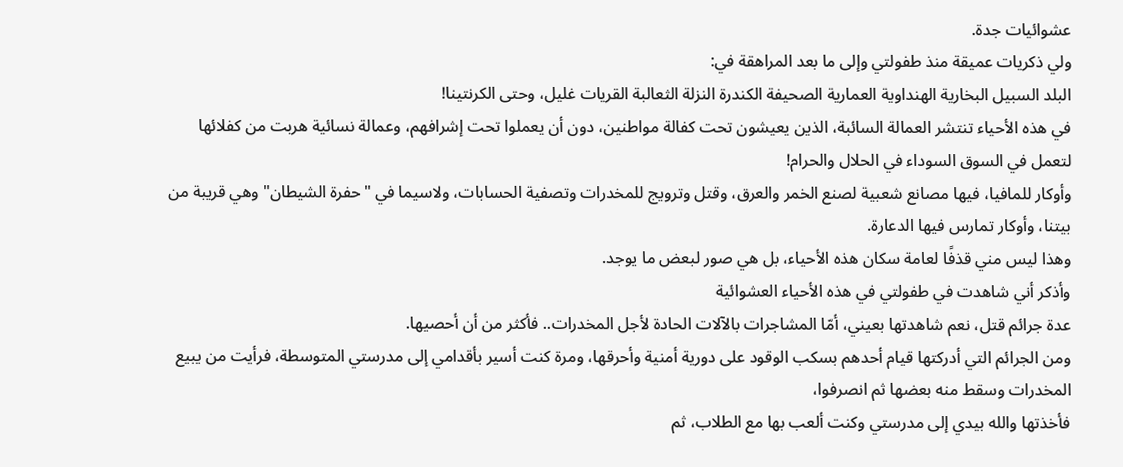عشوائيات جدة.
ولي ذكريات عميقة منذ طفولتي وإلى ما بعد المراهقة في:
البلد السبيل البخارية الهنداوية العمارية الصحيفة الكندرة النزلة الثعالبة القريات غليل، وحتى الكرنتينا!
في هذه الأحياء تنتشر العمالة السائبة، الذين يعيشون تحت كفالة مواطنين، دون أن يعملوا تحت إشرافهم، وعمالة نسائية هربت من كفلائها لتعمل في السوق السوداء في الحلال والحرام!
وأوكار للمافيا، فيها مصانع شعبية لصنع الخمر والعرق، وقتل وترويج للمخدرات وتصفية الحسابات، ولاسيما في "حفرة الشيطان" وهي قريبة من بيتنا، وأوكار تمارس فيها الدعارة.
وهذا ليس مني قذفًا لعامة سكان هذه الأحياء، بل هي صور لبعض ما يوجد.
وأذكر أني شاهدت في طفولتي في هذه الأحياء العشوائية
عدة جرائم قتل، نعم شاهدتها بعيني، أمّا المشاجرات بالآلات الحادة لأجل المخدرات.. فأكثر من أن أحصيها.
ومن الجرائم التي أدركتها قيام أحدهم بسكب الوقود على دورية أمنية وأحرقها، ومرة كنت أسير بأقدامي إلى مدرستي المتوسطة، فرأيت من يبيع المخدرات وسقط منه بعضها ثم انصرفوا،
فأخذتها والله بيدي إلى مدرستي وكنت ألعب بها مع الطلاب، ثم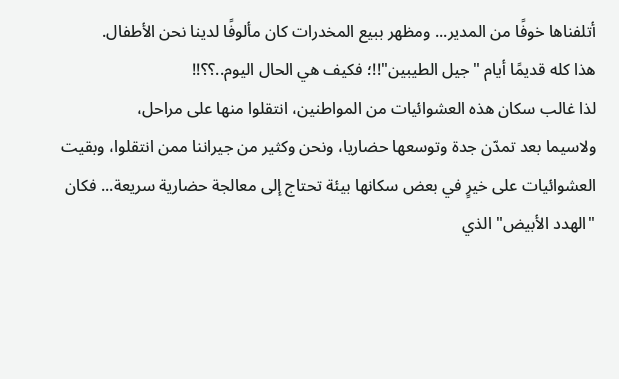أتلفناها خوفًا من المدير... ومظهر ببيع المخدرات كان مألوفًا لدينا نحن الأطفال.
هذا كله قديمًا أيام "جيل الطيبين"!!؛ فكيف هي الحال اليوم..؟؟!!
لذا غالب سكان هذه العشوائيات من المواطنين، انتقلوا منها على مراحل،
ولاسيما بعد تمدّن جدة وتوسعها حضاريا، ونحن وكثير من جيراننا ممن انتقلوا، وبقيت العشوائيات على خيرٍ في بعض سكانها بيئة تحتاج إلى معالجة حضارية سريعة... فكان "الهدد الأبيض" الذي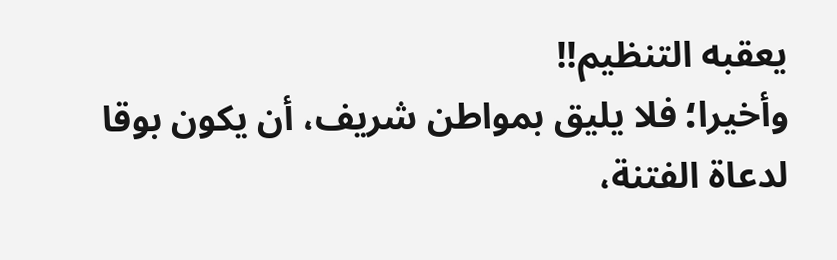يعقبه التنظيم!!
وأخيرا؛ فلا يليق بمواطن شريف، أن يكون بوقا لدعاة الفتنة،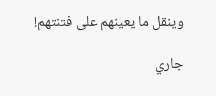وينقل ما يعينهم على فتنتهم!

جاري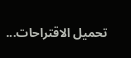تحميل الاقتراحات...